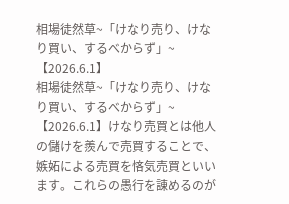相場徒然草~「けなり売り、けなり買い、するべからず」~【2026.6.1】
相場徒然草~「けなり売り、けなり買い、するべからず」~【2026.6.1】けなり売買とは他人の儲けを羨んで売買することで、嫉妬による売買を悋気売買といいます。これらの愚行を諌めるのが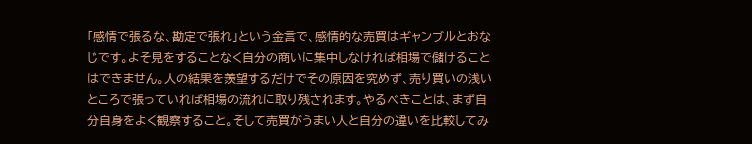「感情で張るな、勘定で張れ」という金言で、感情的な売買はギャンブルとおなじです。よそ見をすることなく自分の商いに集中しなければ相場で儲けることはできません。人の結果を羨望するだけでその原因を究めず、売り買いの浅いところで張っていれば相場の流れに取り残されます。やるべきことは、まず自分自身をよく観察すること。そして売買がうまい人と自分の違いを比較してみ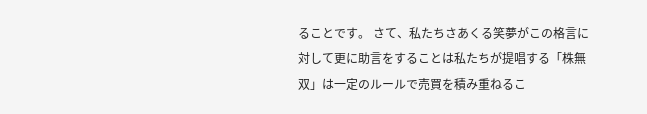ることです。 さて、私たちさあくる笑夢がこの格言に対して更に助言をすることは私たちが提唱する「株無双」は一定のルールで売買を積み重ねるこ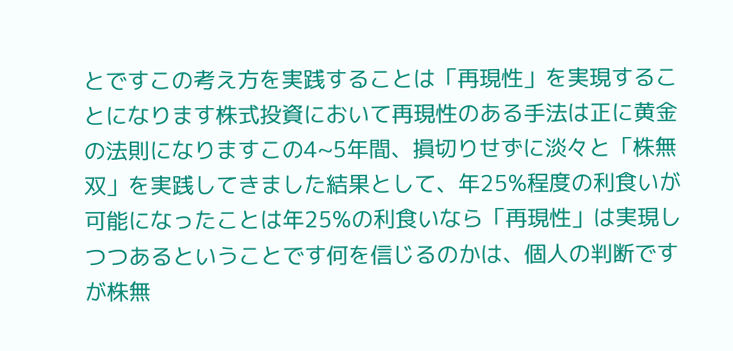とですこの考え方を実践することは「再現性」を実現することになります株式投資において再現性のある手法は正に黄金の法則になりますこの4~5年間、損切りせずに淡々と「株無双」を実践してきました結果として、年25%程度の利食いが可能になったことは年25%の利食いなら「再現性」は実現しつつあるということです何を信じるのかは、個人の判断ですが株無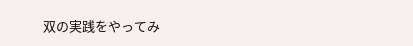双の実践をやってみ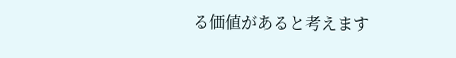る価値があると考えます